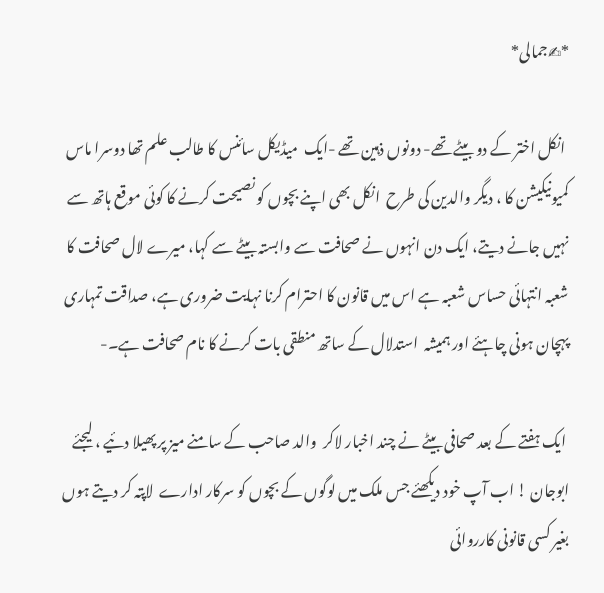*✍جمالی*

 انکل اختر کے دو بیٹے تھے- دونوں ذہین تھے -ایک  میڈیکل سائنس کا طالب علم تھا دوسرا ماس کمیونیکیشن کا ، دیگر والدین کی طرح  انکل بھی اپنے بچوں کو نصیحت کرنے کا کوئی موقع ہاتھ سے نہیں جانے دیتے، ایک دن انہوں نے صحافت سے وابستہ بیٹے سے کہا، میرے لال صحافت کا شعبہ انتہائی حساس شعبہ ہے اس میں قانون کا احترام کرنا نہایت ضروری ہے، صداقت تمہاری پہچان ہونی چاہئے اور ہمیشہ  استدلال کے ساتھ منطقی بات کرنے کا نام صحافت ہے۔-

 ایک ہفتے کے بعد صحافی بیٹے نے چند اخبار لاکر  والد صاحب کے سامنے میز پر پھیلا دئیے ، لیجئے ابوجان ! اب آپ خود دیکھئے جس ملک میں لوگوں کے بچوں کو سرکار ادارے  لاپتہ کر دیتے ہوں بغیر کسی قانونی کارروائی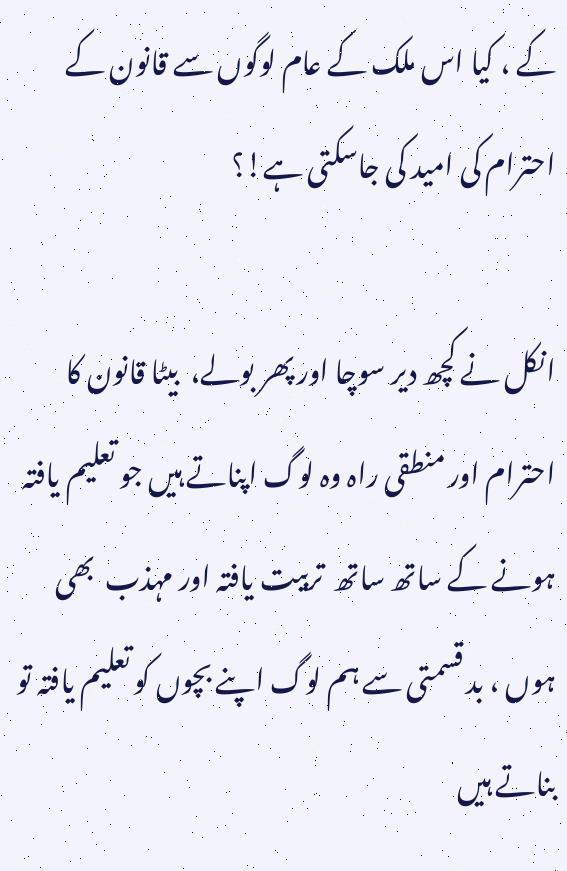کے ، کیا اس ملک کے عام لوگوں سے قانون کے احترام کی امید کی جاسکتی ہے!؟

انکل نے کچھ دیر سوچا اور پھر بولے،  بیٹا قانون کا احترام اور منطقی راہ وہ لوگ اپناتے ہیں جو تعلیم یافتہ ہونے کے ساتھ ساتھ  تربیت یافتہ اور مہذب  بھی ہوں ، بد قسمتی سے ہم لوگ اپنے بچوں کو تعلیم یافتہ تو بناتے ہیں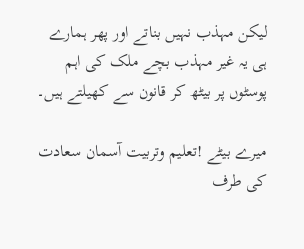لیکن مہذب نہیں بناتے اور پھر ہمارے ہی یہ غیر مہذب بچے ملک کی اہم پوسٹوں پر بیٹھ کر قانون سے کھیلتے ہیں۔

میرے بیٹے !تعلیم وتربیت آسمان سعادت کی طرف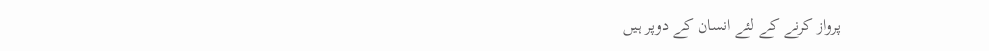پرواز کرنے کے لئے انسان کے دوپر ہیں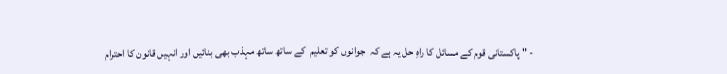- " پاکستانی قوم کے مسائل کا راہِ حل یہ ہے کہ  جوانوں کو تعلیم  کے ساتھ ساتھ مہذب بھی بنائیں اور انہیں قانون کا احترام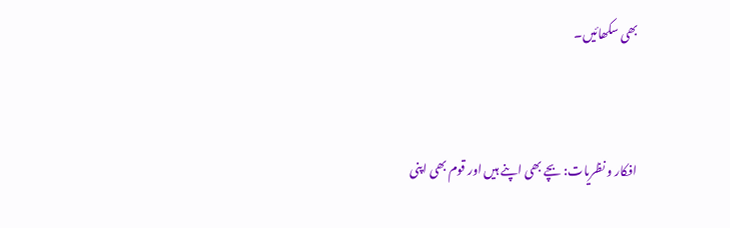بھی سکھائیں۔


افکار و نظریات: بچے بھی اپنے ہیں اور قوم بھی اپنی